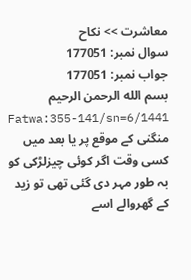معاشرت >> نکاح
سوال نمبر: 177051
جواب نمبر: 177051
بسم الله الرحمن الرحيم
Fatwa:355-141/sn=6/1441
منگنی کے موقع پر یا بعد میں کسی وقت اگر کوئی چیزلڑکی کو بہ طور مہر دی گئی تھی تو زید کے گھروالے اسے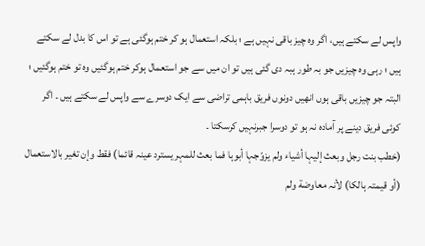واپس لے سکتے ہیں، اگر وہ چیز باقی نہیں ہے ؛ بلکہ استعمال ہو کر ختم ہوگئی ہے تو اس کا بدل لے سکتے ہیں ؛ رہی وہ چیزیں جو بہ طور ہبہ دی گئی ہیں تو ان میں سے جو استعمال ہوکر ختم ہوگئیں وہ تو ختم ہوگئیں ؛ البتہ جو چیزیں باقی ہوں انھیں دونوں فریق باہمی تراضی سے ایک دوسرے سے واپس لے سکتے ہیں ۔ اگر کوئی فریق دینے پر آمادہ نہ ہو تو دوسرا جبرنہیں کرسکتا ۔
(خطب بنت رجل وبعث إلیہا أشیاء ولم یزوّجہا أبوہا فما بعث للمہر یسترد عینہ قائما) فقط وإن تغیر بالاستعمال (أو قیمتہ ہالکا) لأنہ معاوضة ولم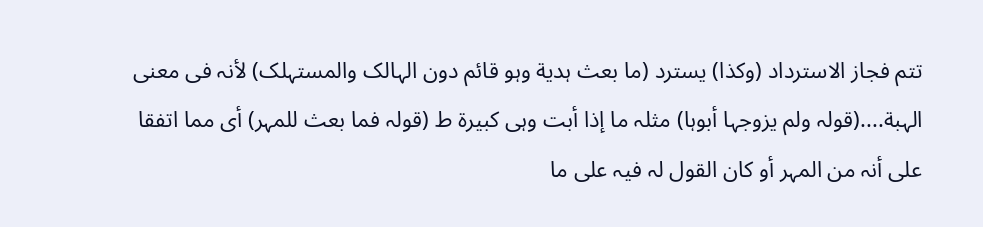تتم فجاز الاسترداد (وکذا) یسترد (ما بعث ہدیة وہو قائم دون الہالک والمستہلک) لأنہ فی معنی الہبة....(قولہ ولم یزوجہا أبوہا) مثلہ ما إذا أبت وہی کبیرة ط (قولہ فما بعث للمہر) أی مما اتفقا علی أنہ من المہر أو کان القول لہ فیہ علی ما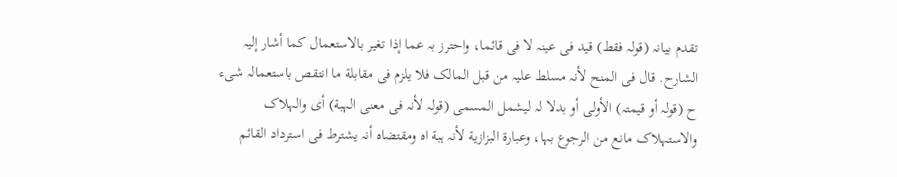تقدم بیانہ (قولہ فقط) قید فی عینہ لا فی قائما، واحترز بہ عما إذا تغیر بالاستعمال کما أشار إلیہ الشارح. قال فی المنح لأنہ مسلط علیہ من قبل المالک فلا یلزم فی مقابلة ما انتقص باستعمالہ شیء ح (قولہ أو قیمتہ) الأولی أو بدلا لہ لیشمل المسمی (قولہ لأنہ فی معنی الہبة) أی والہلاک والاستہلاک مانع من الرجوع بہا، وعبارة البزازیة لأنہ ہبة اہ ومقتضاہ أنہ یشترط فی استرداد القائم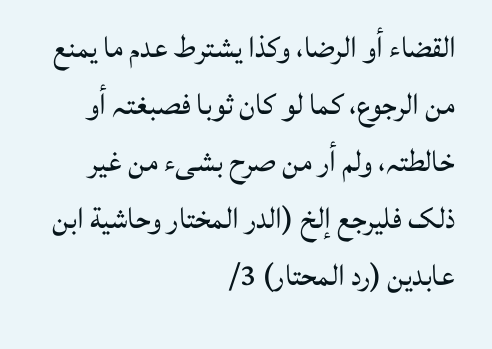القضاء أو الرضا، وکذا یشترط عدم ما یمنع من الرجوع، کما لو کان ثوبا فصبغتہ أو خالطتہ، ولم أر من صرح بشیء من غیر ذلک فلیرجع إلخ (الدر المختار وحاشیة ابن عابدین (رد المحتار) 3/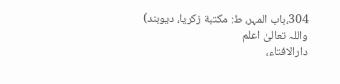304،باب المہر، ط: مکتبة زکریا، دیوبند)
واللہ تعالیٰ اعلم
دارالافتاء،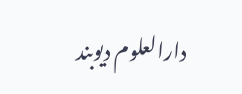دارالعلوم دیوبند